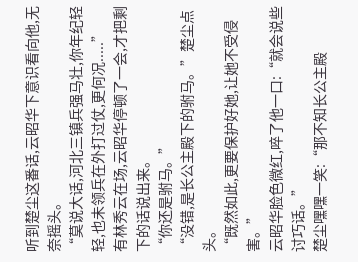听到楚尘这番话,云昭华下意识看向他,无奈摇头。
“莫说大话,河北三镇兵强马壮,你年纪轻轻,也未领兵在外打过仗,更何况.....”
有林秀云在场,云昭华停顿了一会,才把剩下的话说出来。
“你还是驸马。”
“没错,是长公主殿下的驸马。”楚尘点头。
“既然如此,更要保护好她,让她不受侵害。”
云昭华脸色微红,啐了他一口:“就会说些讨巧话。”
楚尘嘿嘿一笑:“那不知长公主殿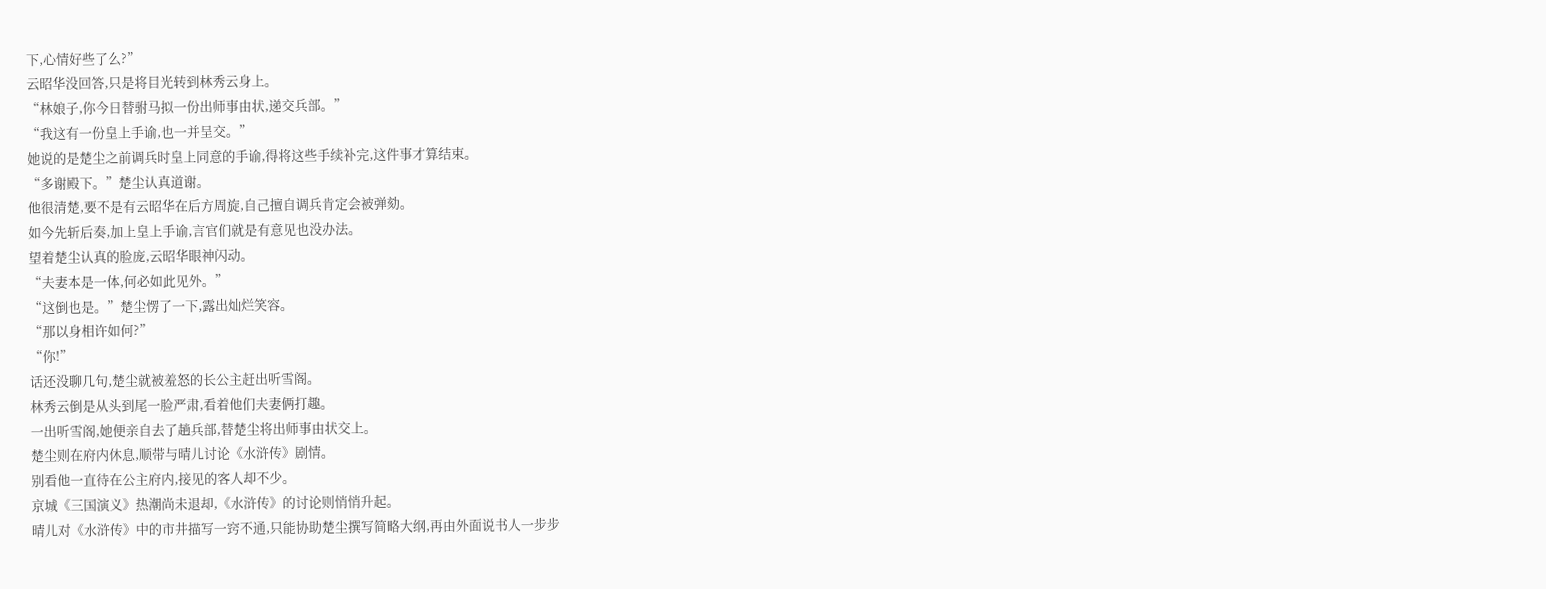下,心情好些了么?”
云昭华没回答,只是将目光转到林秀云身上。
“林娘子,你今日替驸马拟一份出师事由状,递交兵部。”
“我这有一份皇上手谕,也一并呈交。”
她说的是楚尘之前调兵时皇上同意的手谕,得将这些手续补完,这件事才算结束。
“多谢殿下。”楚尘认真道谢。
他很清楚,要不是有云昭华在后方周旋,自己擅自调兵肯定会被弹劾。
如今先斩后奏,加上皇上手谕,言官们就是有意见也没办法。
望着楚尘认真的脸庞,云昭华眼神闪动。
“夫妻本是一体,何必如此见外。”
“这倒也是。”楚尘愣了一下,露出灿烂笑容。
“那以身相许如何?”
“你!”
话还没聊几句,楚尘就被羞怒的长公主赶出听雪阁。
林秀云倒是从头到尾一脸严肃,看着他们夫妻俩打趣。
一出听雪阁,她便亲自去了趟兵部,替楚尘将出师事由状交上。
楚尘则在府内休息,顺带与晴儿讨论《水浒传》剧情。
别看他一直待在公主府内,接见的客人却不少。
京城《三国演义》热潮尚未退却,《水浒传》的讨论则悄悄升起。
晴儿对《水浒传》中的市井描写一窍不通,只能协助楚尘撰写简略大纲,再由外面说书人一步步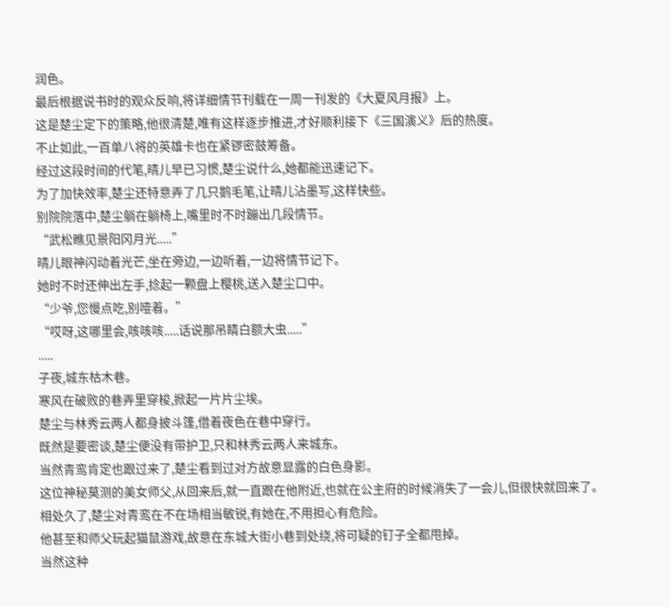润色。
最后根据说书时的观众反响,将详细情节刊载在一周一刊发的《大夏风月报》上。
这是楚尘定下的策略,他很清楚,唯有这样逐步推进,才好顺利接下《三国演义》后的热度。
不止如此,一百单八将的英雄卡也在紧锣密鼓筹备。
经过这段时间的代笔,晴儿早已习惯,楚尘说什么,她都能迅速记下。
为了加快效率,楚尘还特意弄了几只鹅毛笔,让晴儿沾墨写,这样快些。
别院院落中,楚尘躺在躺椅上,嘴里时不时蹦出几段情节。
“武松瞧见景阳冈月光.....”
晴儿眼神闪动着光芒,坐在旁边,一边听着,一边将情节记下。
她时不时还伸出左手,捻起一颗盘上樱桃,送入楚尘口中。
“少爷,您慢点吃,别噎着。”
“哎呀,这哪里会,咳咳咳.....话说那吊睛白额大虫.....”
.....
子夜,城东枯木巷。
寒风在破败的巷弄里穿梭,掀起一片片尘埃。
楚尘与林秀云两人都身披斗篷,借着夜色在巷中穿行。
既然是要密谈,楚尘便没有带护卫,只和林秀云两人来城东。
当然青鸾肯定也跟过来了,楚尘看到过对方故意显露的白色身影。
这位神秘莫测的美女师父,从回来后,就一直跟在他附近,也就在公主府的时候消失了一会儿,但很快就回来了。
相处久了,楚尘对青鸾在不在场相当敏锐,有她在,不用担心有危险。
他甚至和师父玩起猫鼠游戏,故意在东城大街小巷到处绕,将可疑的钉子全都甩掉。
当然这种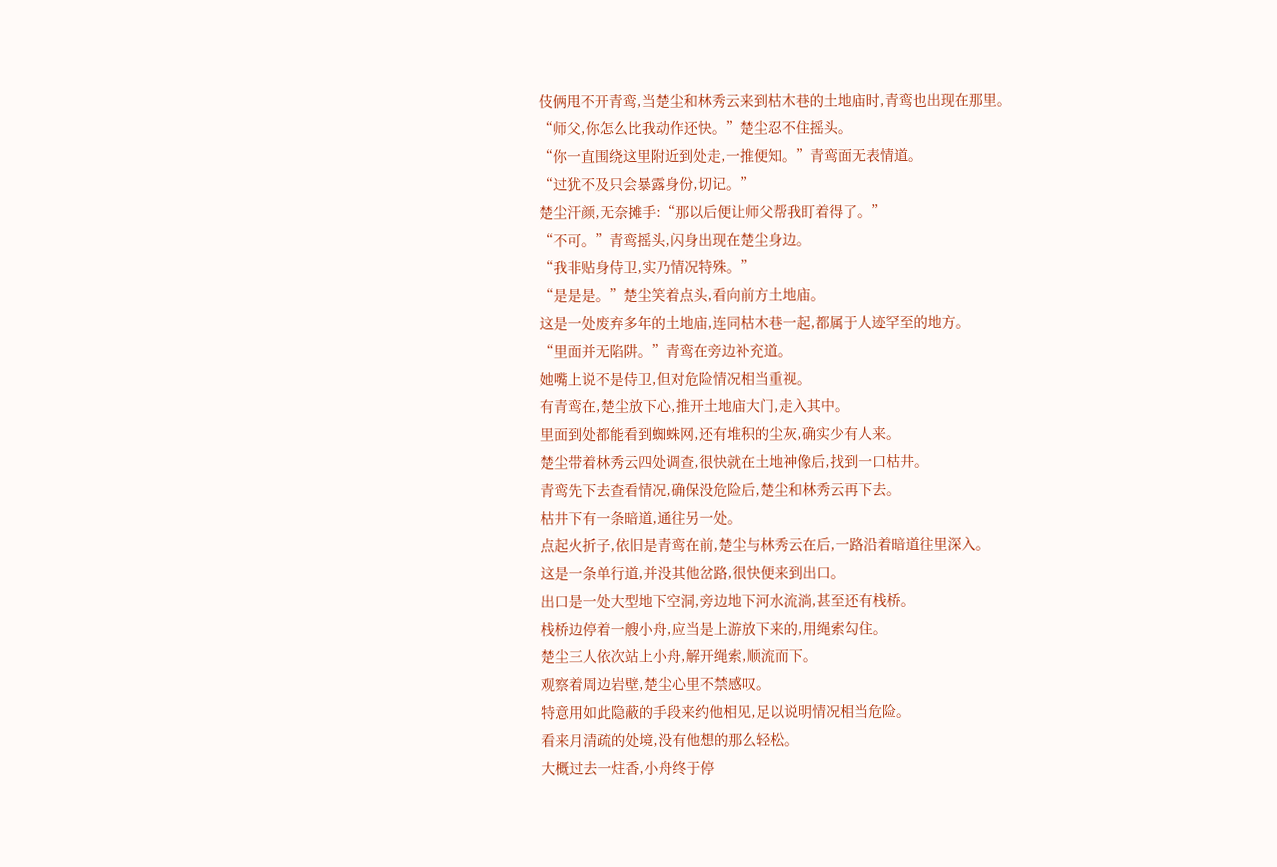伎俩甩不开青鸾,当楚尘和林秀云来到枯木巷的土地庙时,青鸾也出现在那里。
“师父,你怎么比我动作还快。”楚尘忍不住摇头。
“你一直围绕这里附近到处走,一推便知。”青鸾面无表情道。
“过犹不及只会暴露身份,切记。”
楚尘汗颜,无奈摊手:“那以后便让师父帮我盯着得了。”
“不可。”青鸾摇头,闪身出现在楚尘身边。
“我非贴身侍卫,实乃情况特殊。”
“是是是。”楚尘笑着点头,看向前方土地庙。
这是一处废弃多年的土地庙,连同枯木巷一起,都属于人迹罕至的地方。
“里面并无陷阱。”青鸾在旁边补充道。
她嘴上说不是侍卫,但对危险情况相当重视。
有青鸾在,楚尘放下心,推开土地庙大门,走入其中。
里面到处都能看到蜘蛛网,还有堆积的尘灰,确实少有人来。
楚尘带着林秀云四处调查,很快就在土地神像后,找到一口枯井。
青鸾先下去查看情况,确保没危险后,楚尘和林秀云再下去。
枯井下有一条暗道,通往另一处。
点起火折子,依旧是青鸾在前,楚尘与林秀云在后,一路沿着暗道往里深入。
这是一条单行道,并没其他岔路,很快便来到出口。
出口是一处大型地下空洞,旁边地下河水流淌,甚至还有栈桥。
栈桥边停着一艘小舟,应当是上游放下来的,用绳索勾住。
楚尘三人依次站上小舟,解开绳索,顺流而下。
观察着周边岩壁,楚尘心里不禁感叹。
特意用如此隐蔽的手段来约他相见,足以说明情况相当危险。
看来月清疏的处境,没有他想的那么轻松。
大概过去一炷香,小舟终于停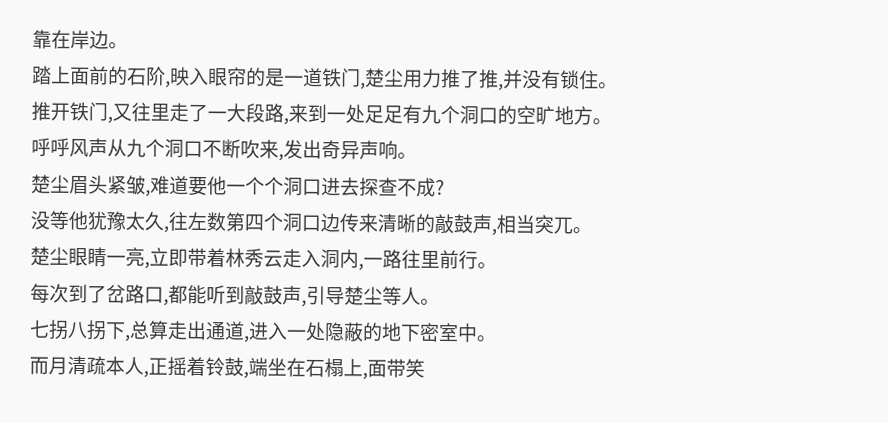靠在岸边。
踏上面前的石阶,映入眼帘的是一道铁门,楚尘用力推了推,并没有锁住。
推开铁门,又往里走了一大段路,来到一处足足有九个洞口的空旷地方。
呼呼风声从九个洞口不断吹来,发出奇异声响。
楚尘眉头紧皱,难道要他一个个洞口进去探查不成?
没等他犹豫太久,往左数第四个洞口边传来清晰的敲鼓声,相当突兀。
楚尘眼睛一亮,立即带着林秀云走入洞内,一路往里前行。
每次到了岔路口,都能听到敲鼓声,引导楚尘等人。
七拐八拐下,总算走出通道,进入一处隐蔽的地下密室中。
而月清疏本人,正摇着铃鼓,端坐在石榻上,面带笑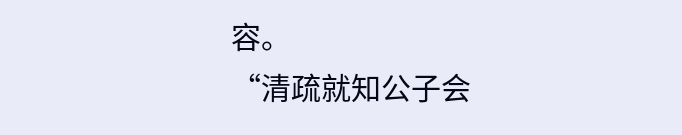容。
“清疏就知公子会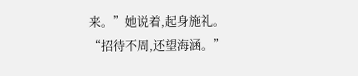来。”她说着,起身施礼。
“招待不周,还望海涵。”